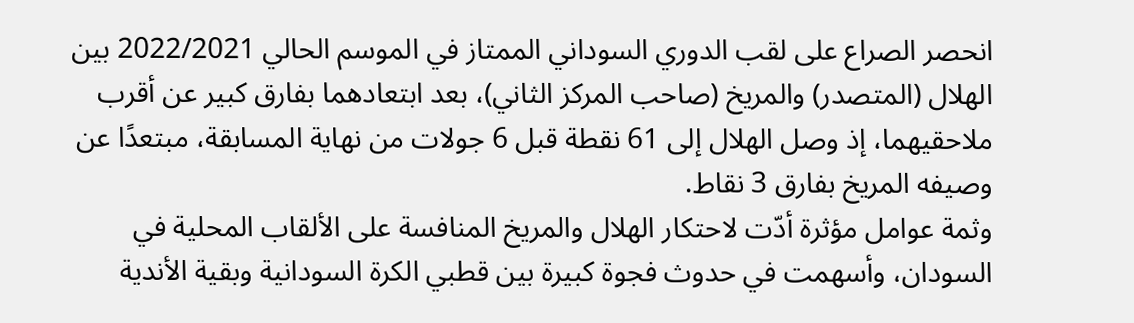انحصر الصراع على لقب الدوري السوداني الممتاز في الموسم الحالي 2022/2021 بين الهلال (المتصدر) والمريخ (صاحب المركز الثاني)، بعد ابتعادهما بفارق كبير عن أقرب ملاحقيهما، إذ وصل الهلال إلى 61 نقطة قبل 6 جولات من نهاية المسابقة، مبتعدًا عن وصيفه المريخ بفارق 3 نقاط.
وثمة عوامل مؤثرة أدّت لاحتكار الهلال والمريخ المنافسة على الألقاب المحلية في السودان، وأسهمت في حدوث فجوة كبيرة بين قطبي الكرة السودانية وبقية الأندية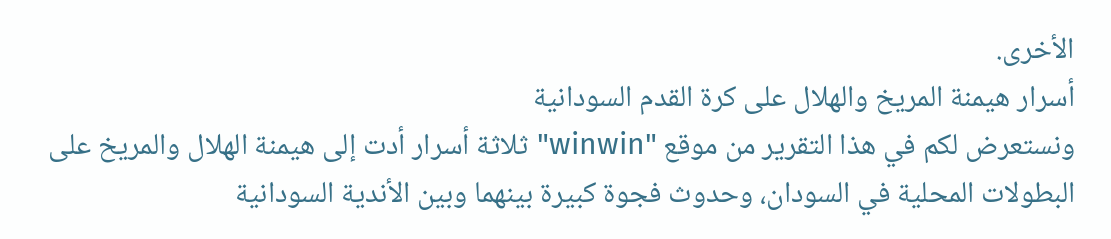الأخرى.
أسرار هيمنة المريخ والهلال على كرة القدم السودانية
ونستعرض لكم في هذا التقرير من موقع "winwin" ثلاثة أسرار أدت إلى هيمنة الهلال والمريخ على البطولات المحلية في السودان، وحدوث فجوة كبيرة بينهما وبين الأندية السودانية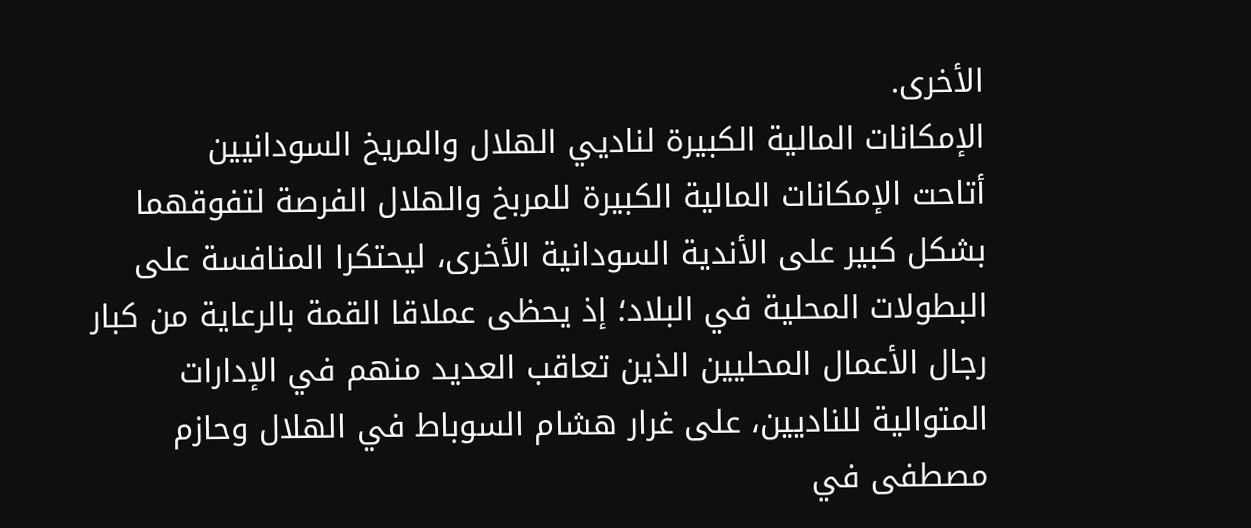الأخرى.
الإمكانات المالية الكبيرة لناديي الهلال والمريخ السودانيين
أتاحت الإمكانات المالية الكبيرة للمربخ والهلال الفرصة لتفوقهما بشكل كبير على الأندية السودانية الأخرى، ليحتكرا المنافسة على البطولات المحلية في البلاد؛ إذ يحظى عملاقا القمة بالرعاية من كبار رجال الأعمال المحليين الذين تعاقب العديد منهم في الإدارات المتوالية للناديين، على غرار هشام السوباط في الهلال وحازم مصطفى في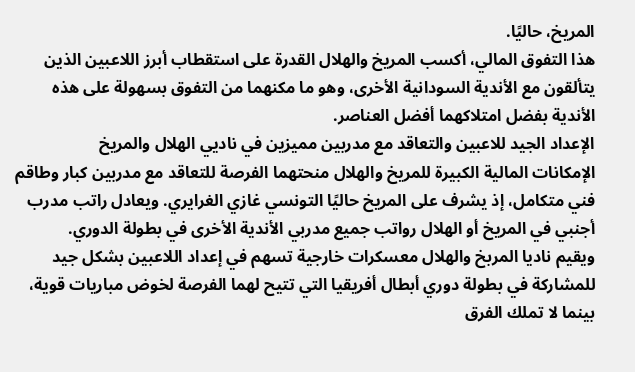المريخ، حاليًا.
هذا التفوق المالي، أكسب المريخ والهلال القدرة على استقطاب أبرز اللاعبين الذين يتألقون مع الأندية السودانية الأخرى، وهو ما مكنهما من التفوق بسهولة على هذه الأندية بفضل امتلاكهما أفضل العناصر.
الإعداد الجيد للاعبين والتعاقد مع مدربين مميزين في ناديي الهلال والمريخ
الإمكانات المالية الكبيرة للمريخ والهلال منحتهما الفرصة للتعاقد مع مدربين كبار وطاقم فني متكامل، إذ يشرف على المريخ حاليًا التونسي غازي الغرايري. ويعادل راتب مدرب أجنبي في المريخ أو الهلال رواتب جميع مدربي الأندية الأخرى في بطولة الدوري.
ويقيم ناديا المربخ والهلال معسكرات خارجية تسهم في إعداد اللاعبين بشكل جيد للمشاركة في بطولة دوري أبطال أفريقيا التي تتيح لهما الفرصة لخوض مباريات قوية، بينما لا تملك الفرق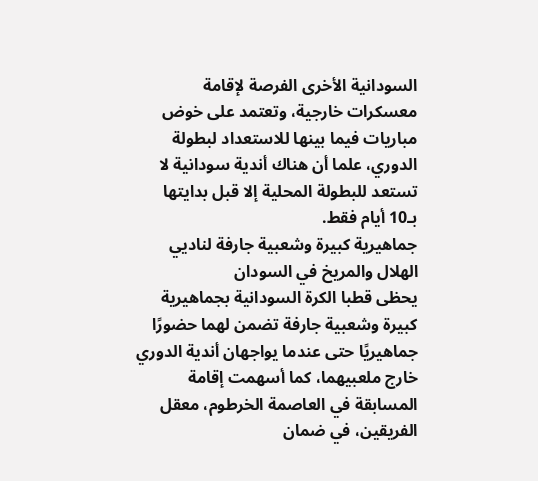السودانية الأخرى الفرصة لإقامة معسكرات خارجية، وتعتمد على خوض مباريات فيما بينها للاستعداد لبطولة الدوري، علما أن هناك أندية سودانية لا تستعد للبطولة المحلية إلا قبل بدايتها بـ10 أيام فقط.
جماهيرية كبيرة وشعبية جارفة لناديي الهلال والمريخ في السودان
يحظى قطبا الكرة السودانية بجماهيرية كبيرة وشعبية جارفة تضمن لهما حضورًا جماهيريًا حتى عندما يواجهان أندية الدوري خارج ملعبيهما، كما أسهمت إقامة المسابقة في العاصمة الخرطوم، معقل الفريقين، في ضمان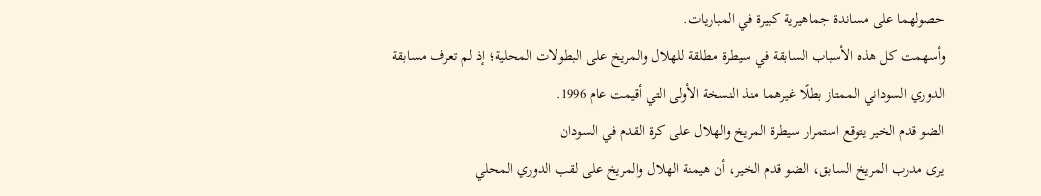حصولهما على مساندة جماهيرية كبيرة في المباريات.
وأسهمت كل هذه الأسباب السابقة في سيطرة مطلقة للهلال والمريخ على البطولات المحلية؛ إذ لم تعرف مسابقة الدوري السوداني الممتاز بطلًا غيرهما منذ النسخة الأولى التي أقيمت عام 1996.
الضو قدم الخير يتوقع استمرار سيطرة المريخ والهلال على كرة القدم في السودان
يرى مدرب المريخ السابق، الضو قدم الخير، أن هيمنة الهلال والمريخ على لقب الدوري المحلي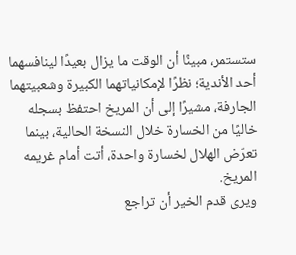ستستمر، مبينًا أن الوقت ما يزال بعيدًا لينافسهما أحد الأندية؛ نظرًا لإمكانياتهما الكبيرة وشعبيتهما الجارفة، مشيرًا إلى أن المريخ احتفظ بسجله خاليًا من الخسارة خلال النسخة الحالية، بينما تعرّض الهلال لخسارة واحدة، أتت أمام غريمه المريخ.
ويرى قدم الخير أن تراجع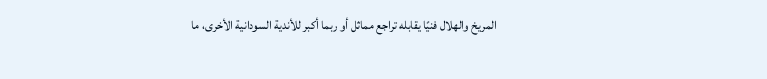المريخ والهلال فنيًا يقابله تراجع مماثل أو ربما أكبر للأندية السودانية الأخرى، ما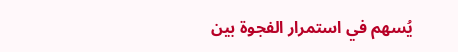يُسهم في استمرار الفجوة بين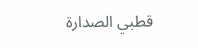قطبي الصدارة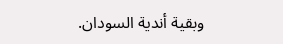وبقية أندية السودان.